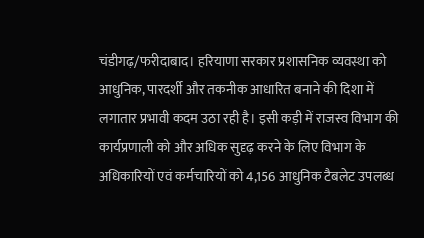चंडीगढ़/फरीदाबाद। हरियाणा सरकार प्रशासनिक व्यवस्था को आधुनिक, पारदर्शी और तकनीक आधारित बनाने की दिशा में लगातार प्रभावी कदम उठा रही है। इसी कड़ी में राजस्व विभाग की कार्यप्रणाली को और अधिक सुदृढ़ करने के लिए विभाग के अधिकारियों एवं कर्मचारियों को 4,156 आधुनिक टैबलेट उपलब्ध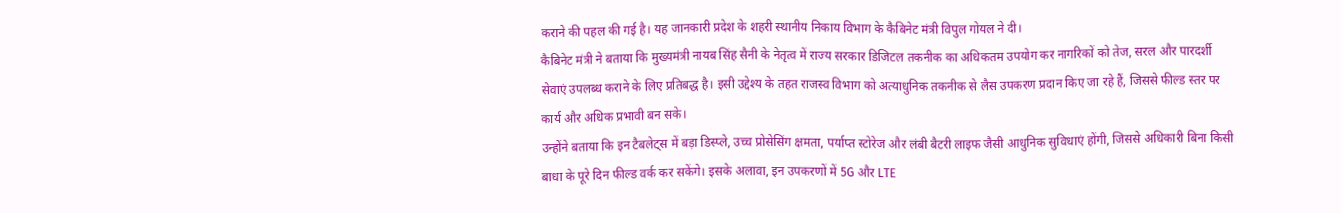कराने की पहल की गई है। यह जानकारी प्रदेश के शहरी स्थानीय निकाय विभाग के कैबिनेट मंत्री विपुल गोयल ने दी।
कैबिनेट मंत्री ने बताया कि मुख्यमंत्री नायब सिंह सैनी के नेतृत्व में राज्य सरकार डिजिटल तकनीक का अधिकतम उपयोग कर नागरिकों को तेज, सरल और पारदर्शी सेवाएं उपलब्ध कराने के लिए प्रतिबद्ध है। इसी उद्देश्य के तहत राजस्व विभाग को अत्याधुनिक तकनीक से लैस उपकरण प्रदान किए जा रहे हैं, जिससे फील्ड स्तर पर कार्य और अधिक प्रभावी बन सके।
उन्होंने बताया कि इन टैबलेट्स में बड़ा डिस्प्ले, उच्च प्रोसेसिंग क्षमता, पर्याप्त स्टोरेज और लंबी बैटरी लाइफ जैसी आधुनिक सुविधाएं होंगी, जिससे अधिकारी बिना किसी बाधा के पूरे दिन फील्ड वर्क कर सकेंगे। इसके अलावा, इन उपकरणों में 5G और LTE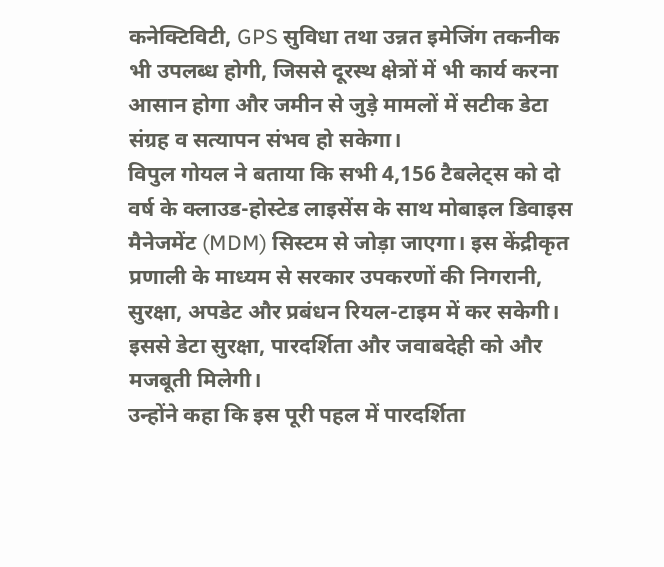कनेक्टिविटी, GPS सुविधा तथा उन्नत इमेजिंग तकनीक भी उपलब्ध होगी, जिससे दूरस्थ क्षेत्रों में भी कार्य करना आसान होगा और जमीन से जुड़े मामलों में सटीक डेटा संग्रह व सत्यापन संभव हो सकेगा।
विपुल गोयल ने बताया कि सभी 4,156 टैबलेट्स को दो वर्ष के क्लाउड-होस्टेड लाइसेंस के साथ मोबाइल डिवाइस मैनेजमेंट (MDM) सिस्टम से जोड़ा जाएगा। इस केंद्रीकृत प्रणाली के माध्यम से सरकार उपकरणों की निगरानी, सुरक्षा, अपडेट और प्रबंधन रियल-टाइम में कर सकेगी। इससे डेटा सुरक्षा, पारदर्शिता और जवाबदेही को और मजबूती मिलेगी।
उन्होंने कहा कि इस पूरी पहल में पारदर्शिता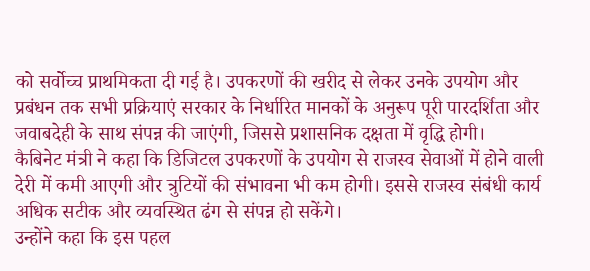को सर्वोच्च प्राथमिकता दी गई है। उपकरणों की खरीद से लेकर उनके उपयोग और प्रबंधन तक सभी प्रक्रियाएं सरकार के निर्धारित मानकों के अनुरूप पूरी पारदर्शिता और जवाबदेही के साथ संपन्न की जाएंगी, जिससे प्रशासनिक दक्षता में वृद्धि होगी।
कैबिनेट मंत्री ने कहा कि डिजिटल उपकरणों के उपयोग से राजस्व सेवाओं में होने वाली देरी में कमी आएगी और त्रुटियों की संभावना भी कम होगी। इससे राजस्व संबंधी कार्य अधिक सटीक और व्यवस्थित ढंग से संपन्न हो सकेंगे।
उन्होंने कहा कि इस पहल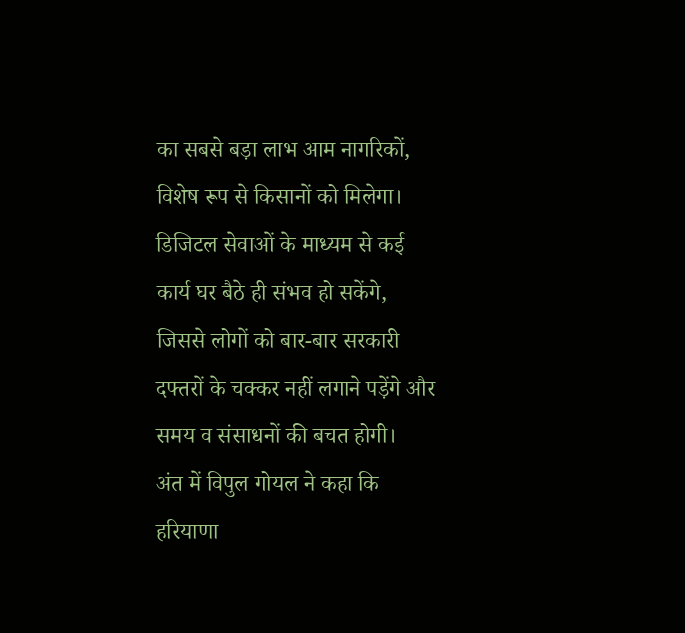का सबसे बड़ा लाभ आम नागरिकों, विशेष रूप से किसानों को मिलेगा। डिजिटल सेवाओं के माध्यम से कई कार्य घर बैठे ही संभव हो सकेंगे, जिससे लोगों को बार-बार सरकारी दफ्तरों के चक्कर नहीं लगाने पड़ेंगे और समय व संसाधनों की बचत होगी।
अंत में विपुल गोयल ने कहा कि हरियाणा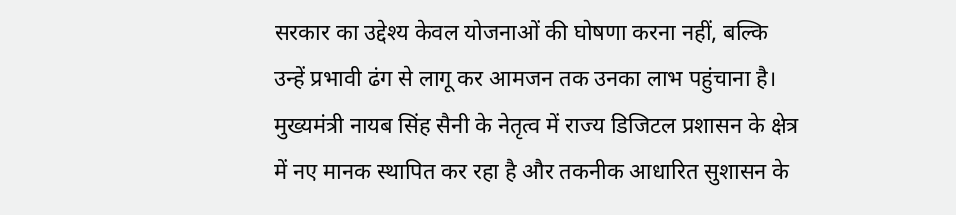सरकार का उद्देश्य केवल योजनाओं की घोषणा करना नहीं, बल्कि उन्हें प्रभावी ढंग से लागू कर आमजन तक उनका लाभ पहुंचाना है। मुख्यमंत्री नायब सिंह सैनी के नेतृत्व में राज्य डिजिटल प्रशासन के क्षेत्र में नए मानक स्थापित कर रहा है और तकनीक आधारित सुशासन के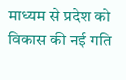माध्यम से प्रदेश को विकास की नई गति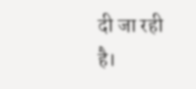दी जा रही है।